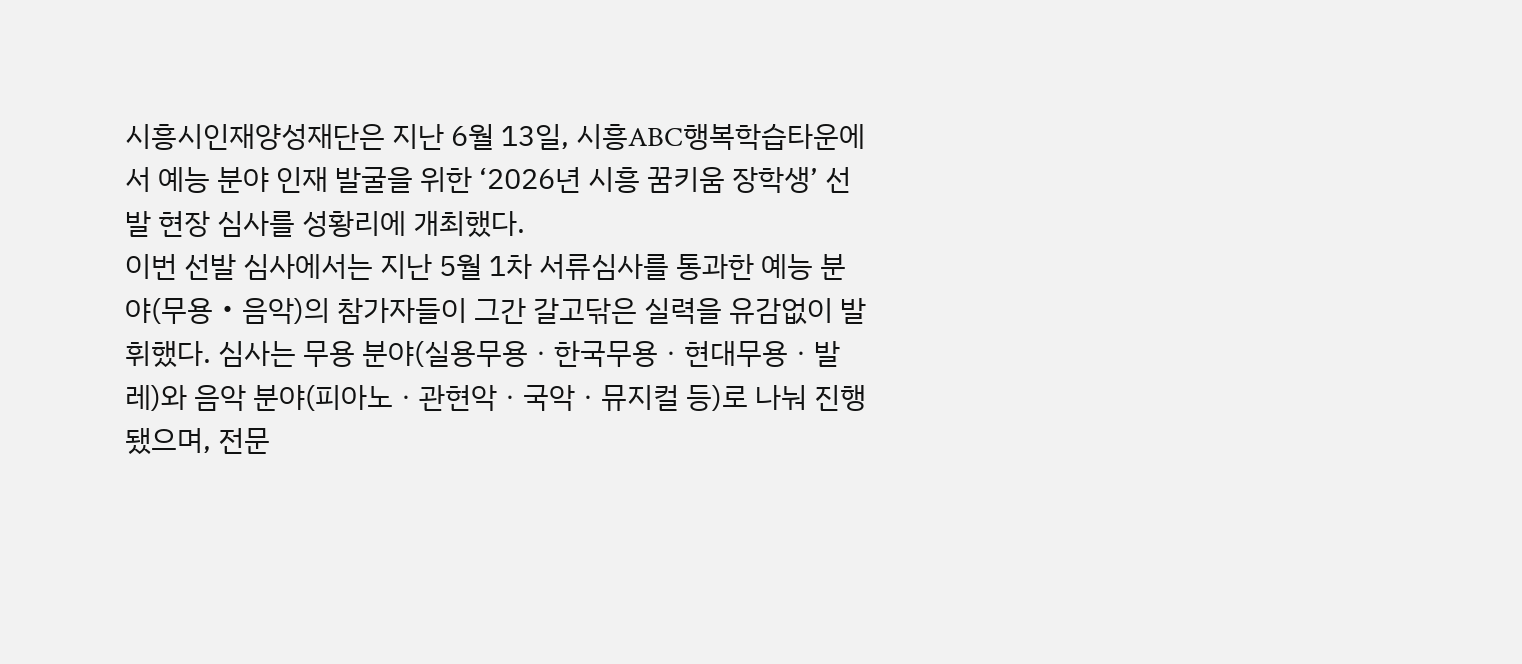시흥시인재양성재단은 지난 6월 13일, 시흥ABC행복학습타운에서 예능 분야 인재 발굴을 위한 ‘2026년 시흥 꿈키움 장학생’ 선발 현장 심사를 성황리에 개최했다.
이번 선발 심사에서는 지난 5월 1차 서류심사를 통과한 예능 분야(무용‧음악)의 참가자들이 그간 갈고닦은 실력을 유감없이 발휘했다. 심사는 무용 분야(실용무용ㆍ한국무용ㆍ현대무용ㆍ발레)와 음악 분야(피아노ㆍ관현악ㆍ국악ㆍ뮤지컬 등)로 나눠 진행됐으며, 전문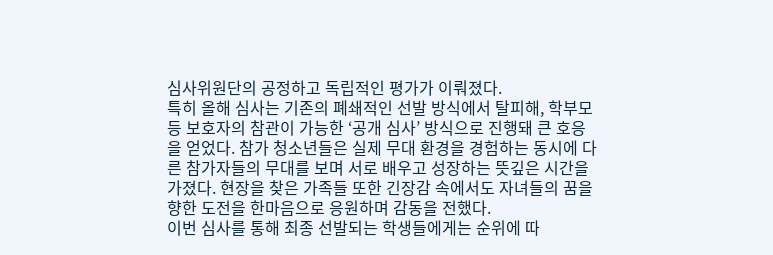심사위원단의 공정하고 독립적인 평가가 이뤄졌다.
특히 올해 심사는 기존의 폐쇄적인 선발 방식에서 탈피해, 학부모 등 보호자의 참관이 가능한 ‘공개 심사’ 방식으로 진행돼 큰 호응을 얻었다. 참가 청소년들은 실제 무대 환경을 경험하는 동시에 다른 참가자들의 무대를 보며 서로 배우고 성장하는 뜻깊은 시간을 가졌다. 현장을 찾은 가족들 또한 긴장감 속에서도 자녀들의 꿈을 향한 도전을 한마음으로 응원하며 감동을 전했다.
이번 심사를 통해 최종 선발되는 학생들에게는 순위에 따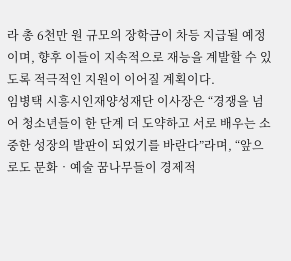라 총 6천만 원 규모의 장학금이 차등 지급될 예정이며, 향후 이들이 지속적으로 재능을 계발할 수 있도록 적극적인 지원이 이어질 계획이다.
임병택 시흥시인재양성재단 이사장은 “경쟁을 넘어 청소년들이 한 단계 더 도약하고 서로 배우는 소중한 성장의 발판이 되었기를 바란다”라며, “앞으로도 문화‧예술 꿈나무들이 경제적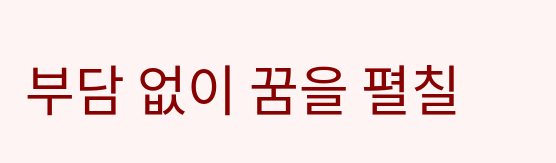부담 없이 꿈을 펼칠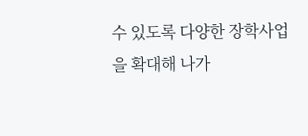수 있도록 다양한 장학사업을 확대해 나가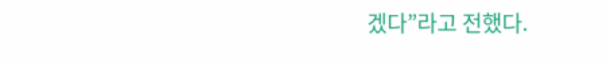겠다”라고 전했다.